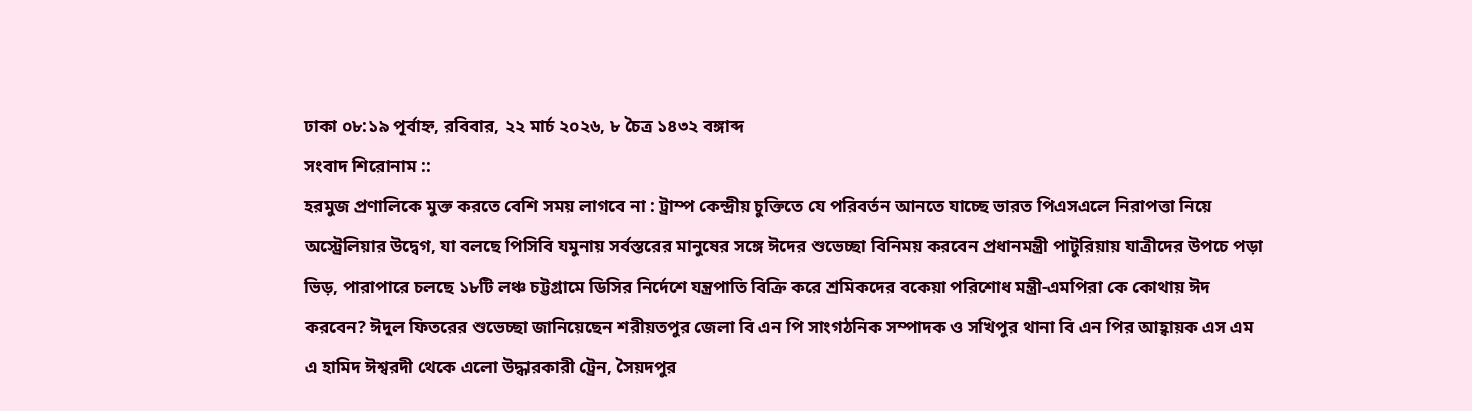ঢাকা ০৮:১৯ পূর্বাহ্ন, রবিবার, ২২ মার্চ ২০২৬, ৮ চৈত্র ১৪৩২ বঙ্গাব্দ
সংবাদ শিরোনাম ::
হরমুজ প্রণালিকে মুক্ত করতে বেশি সময় লাগবে না : ট্রাম্প কেন্দ্রীয় চুক্তিতে যে পরিবর্তন আনতে যাচ্ছে ভারত পিএসএলে নিরাপত্তা নিয়ে অস্ট্রেলিয়ার উদ্বেগ, যা বলছে পিসিবি যমুনায় সর্বস্তরের মানুষের সঙ্গে ঈদের শুভেচ্ছা বিনিময় করবেন প্রধানমন্ত্রী পাটুরিয়ায় যাত্রীদের উপচে পড়া ভিড়, পারাপারে চলছে ১৮টি লঞ্চ চট্টগ্রামে ডিসির নির্দেশে যন্ত্রপাতি বিক্রি করে শ্রমিকদের বকেয়া পরিশোধ মন্ত্রী-এমপিরা কে কোথায় ঈদ করবেন? ঈদুল ফিতরের শুভেচ্ছা জানিয়েছেন শরীয়তপুর জেলা বি এন পি সাংগঠনিক সম্পাদক ও সখিপুর থানা বি এন পির আহ্বায়ক এস এম এ হামিদ ঈশ্বরদী থেকে এলো উদ্ধারকারী ট্রেন, সৈয়দপুর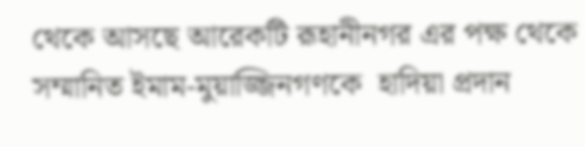থেকে আসছে আরেকটি রূহানীনগর এর পক্ষ থেকে সম্মানিত ইমাম-মুয়াজ্জিনগণকে  হাদিয়া প্রদান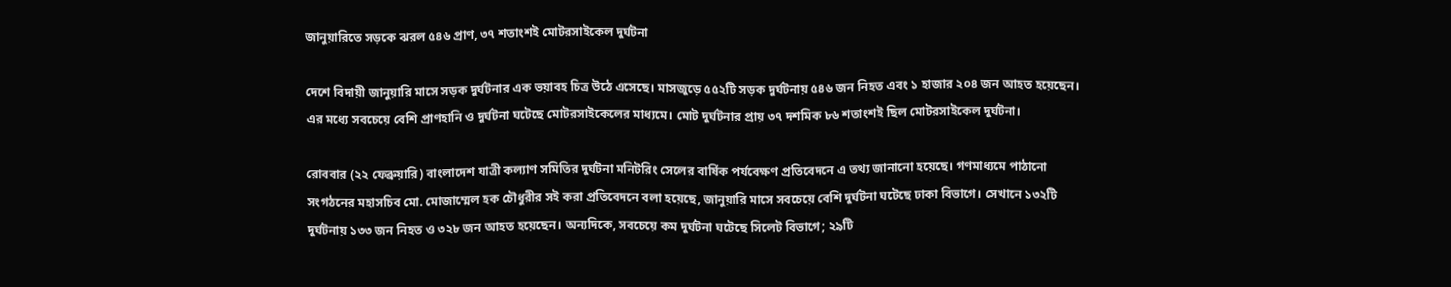জানুয়ারিতে সড়কে ঝরল ৫৪৬ প্রাণ, ৩৭ শতাংশই মোটরসাইকেল দুর্ঘটনা

দেশে বিদায়ী জানুয়ারি মাসে সড়ক দুর্ঘটনার এক ভয়াবহ চিত্র উঠে এসেছে। মাসজুড়ে ৫৫২টি সড়ক দুর্ঘটনায় ৫৪৬ জন নিহত এবং ১ হাজার ২০৪ জন আহত হয়েছেন। এর মধ্যে সবচেয়ে বেশি প্রাণহানি ও দুর্ঘটনা ঘটেছে মোটরসাইকেলের মাধ্যমে। মোট দুর্ঘটনার প্রায় ৩৭ দশমিক ৮৬ শতাংশই ছিল মোটরসাইকেল দুর্ঘটনা।

রোববার (২২ ফেব্রুয়ারি) বাংলাদেশ যাত্রী কল্যাণ সমিতির দুর্ঘটনা মনিটরিং সেলের বার্ষিক পর্যবেক্ষণ প্রতিবেদনে এ তথ্য জানানো হয়েছে। গণমাধ্যমে পাঠানো সংগঠনের মহাসচিব মো. মোজাম্মেল হক চৌধুরীর সই করা প্রতিবেদনে বলা হয়েছে, জানুয়ারি মাসে সবচেয়ে বেশি দুর্ঘটনা ঘটেছে ঢাকা বিভাগে। সেখানে ১৩২টি দুর্ঘটনায় ১৩৩ জন নিহত ও ৩২৮ জন আহত হয়েছেন। অন্যদিকে, সবচেয়ে কম দুর্ঘটনা ঘটেছে সিলেট বিভাগে; ২৯টি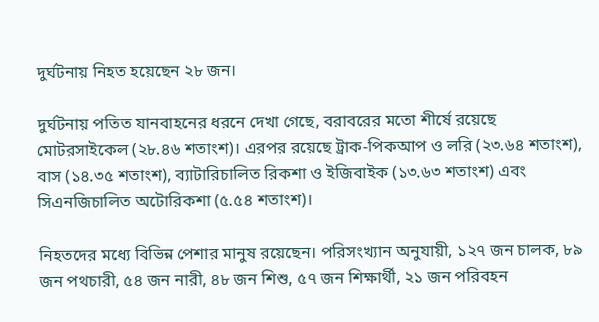দুর্ঘটনায় নিহত হয়েছেন ২৮ জন।

দুর্ঘটনায় পতিত যানবাহনের ধরনে দেখা গেছে, বরাবরের মতো শীর্ষে রয়েছে মোটরসাইকেল (২৮.৪৬ শতাংশ)। এরপর রয়েছে ট্রাক-পিকআপ ও লরি (২৩.৬৪ শতাংশ), বাস (১৪.৩৫ শতাংশ), ব্যাটারিচালিত রিকশা ও ইজিবাইক (১৩.৬৩ শতাংশ) এবং সিএনজিচালিত অটোরিকশা (৫.৫৪ শতাংশ)।

নিহতদের মধ্যে বিভিন্ন পেশার মানুষ রয়েছেন। পরিসংখ্যান অনুযায়ী, ১২৭ জন চালক, ৮৯ জন পথচারী, ৫৪ জন নারী, ৪৮ জন শিশু, ৫৭ জন শিক্ষার্থী, ২১ জন পরিবহন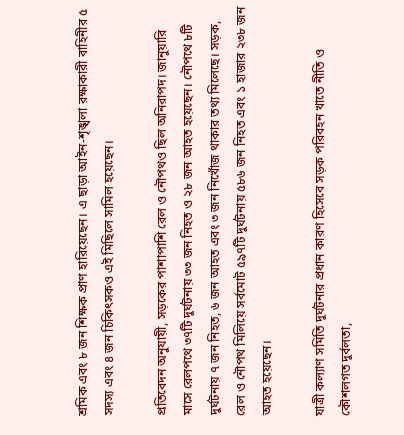শ্রমিক এবং ৮ জন শিক্ষক প্রাণ হারিয়েছেন। এ ছাড়া আইন-শৃঙ্খলা রক্ষাকারী বাহিনীর ৫ সদস্য এবং ৪ জন চিকিৎসকও এই মিছিলে সামিল হয়েছেন।

প্রতিবেদন অনুযায়ী, সড়কের পাশাপাশি রেল ও নৌপথও ছিল অনিরাপদ। জানুয়ারি মাসে রেলপথে ৩৭টি দুর্ঘটনায় ৩৩ জন নিহত ও ২৮ জন আহত হয়েছেন। নৌপথে ৮টি দুর্ঘটনায় ৭ জন নিহত, ৬ জন আহত এবং ৩ জন নিখোঁজ থাকার তথ্য মিলেছে। সড়ক, রেল ও নৌপথ মিলিয়ে সর্বমোট ৫৯৭টি দুর্ঘটনায় ৫৮৬ জন নিহত এবং ১ হাজার ২৩৮ জন আহত হয়েছেন।

যাত্রী কল্যাণ সমিতি দুর্ঘটনার প্রধান কারণ হিসেবে সড়ক পরিবহন খাতে নীতি ও কৌশলগত দুর্বলতা,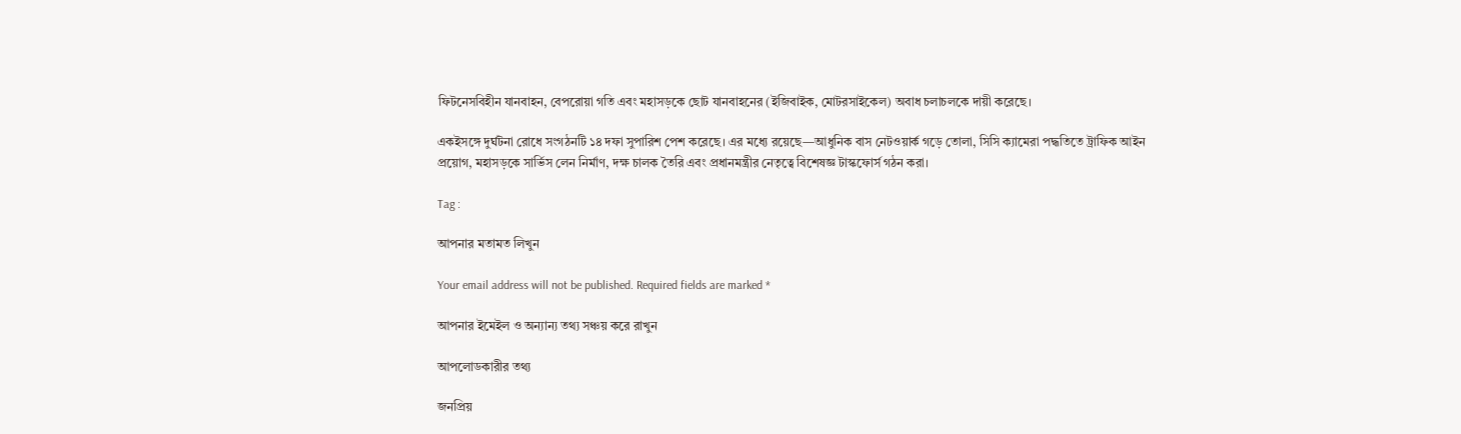ফিটনেসবিহীন যানবাহন, বেপরোয়া গতি এবং মহাসড়কে ছোট যানবাহনের (ইজিবাইক, মোটরসাইকেল) অবাধ চলাচলকে দায়ী করেছে।

একইসঙ্গে দুর্ঘটনা রোধে সংগঠনটি ১৪ দফা সুপারিশ পেশ করেছে। এর মধ্যে রয়েছে—আধুনিক বাস নেটওয়ার্ক গড়ে তোলা, সিসি ক্যামেরা পদ্ধতিতে ট্রাফিক আইন প্রয়োগ, মহাসড়কে সার্ভিস লেন নির্মাণ, দক্ষ চালক তৈরি এবং প্রধানমন্ত্রীর নেতৃত্বে বিশেষজ্ঞ টাস্কফোর্স গঠন করা।

Tag :

আপনার মতামত লিখুন

Your email address will not be published. Required fields are marked *

আপনার ইমেইল ও অন্যান্য তথ্য সঞ্চয় করে রাখুন

আপলোডকারীর তথ্য

জনপ্রিয়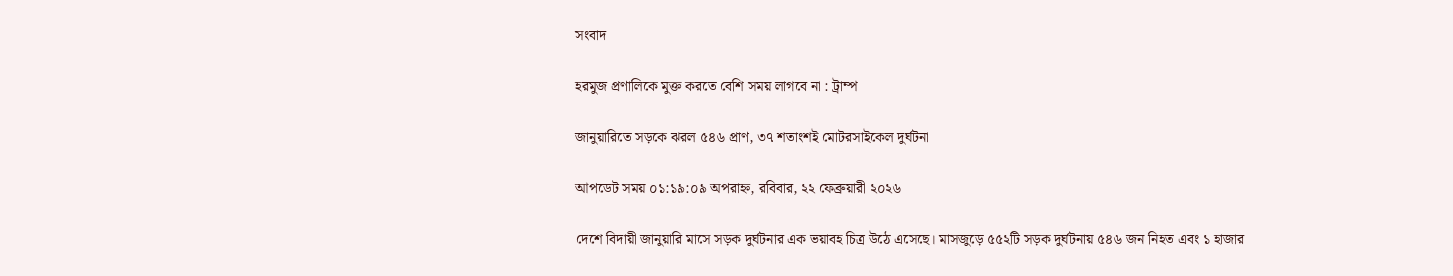সংবাদ

হরমুজ প্রণালিকে মুক্ত করতে বেশি সময় লাগবে না : ট্রাম্প

জানুয়ারিতে সড়কে ঝরল ৫৪৬ প্রাণ, ৩৭ শতাংশই মোটরসাইকেল দুর্ঘটনা

আপডেট সময় ০১:১৯:০৯ অপরাহ্ন, রবিবার, ২২ ফেব্রুয়ারী ২০২৬

দেশে বিদায়ী জানুয়ারি মাসে সড়ক দুর্ঘটনার এক ভয়াবহ চিত্র উঠে এসেছে। মাসজুড়ে ৫৫২টি সড়ক দুর্ঘটনায় ৫৪৬ জন নিহত এবং ১ হাজার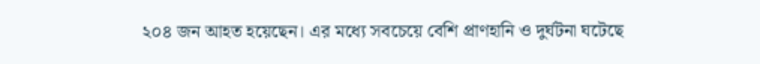২০৪ জন আহত হয়েছেন। এর মধ্যে সবচেয়ে বেশি প্রাণহানি ও দুর্ঘটনা ঘটেছে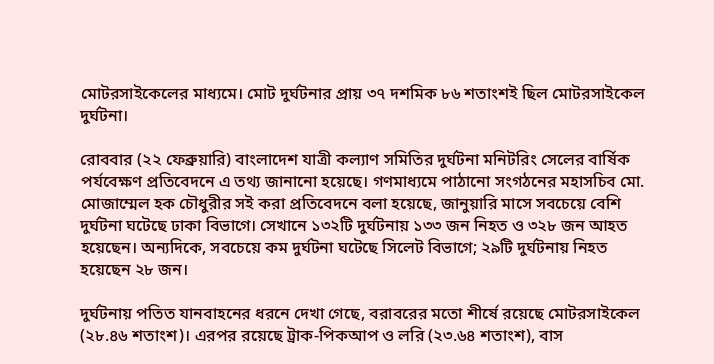মোটরসাইকেলের মাধ্যমে। মোট দুর্ঘটনার প্রায় ৩৭ দশমিক ৮৬ শতাংশই ছিল মোটরসাইকেল দুর্ঘটনা।

রোববার (২২ ফেব্রুয়ারি) বাংলাদেশ যাত্রী কল্যাণ সমিতির দুর্ঘটনা মনিটরিং সেলের বার্ষিক পর্যবেক্ষণ প্রতিবেদনে এ তথ্য জানানো হয়েছে। গণমাধ্যমে পাঠানো সংগঠনের মহাসচিব মো. মোজাম্মেল হক চৌধুরীর সই করা প্রতিবেদনে বলা হয়েছে, জানুয়ারি মাসে সবচেয়ে বেশি দুর্ঘটনা ঘটেছে ঢাকা বিভাগে। সেখানে ১৩২টি দুর্ঘটনায় ১৩৩ জন নিহত ও ৩২৮ জন আহত হয়েছেন। অন্যদিকে, সবচেয়ে কম দুর্ঘটনা ঘটেছে সিলেট বিভাগে; ২৯টি দুর্ঘটনায় নিহত হয়েছেন ২৮ জন।

দুর্ঘটনায় পতিত যানবাহনের ধরনে দেখা গেছে, বরাবরের মতো শীর্ষে রয়েছে মোটরসাইকেল (২৮.৪৬ শতাংশ)। এরপর রয়েছে ট্রাক-পিকআপ ও লরি (২৩.৬৪ শতাংশ), বাস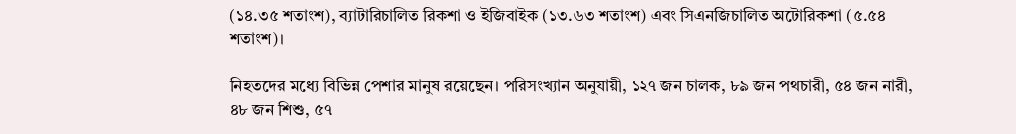(১৪.৩৫ শতাংশ), ব্যাটারিচালিত রিকশা ও ইজিবাইক (১৩.৬৩ শতাংশ) এবং সিএনজিচালিত অটোরিকশা (৫.৫৪ শতাংশ)।

নিহতদের মধ্যে বিভিন্ন পেশার মানুষ রয়েছেন। পরিসংখ্যান অনুযায়ী, ১২৭ জন চালক, ৮৯ জন পথচারী, ৫৪ জন নারী, ৪৮ জন শিশু, ৫৭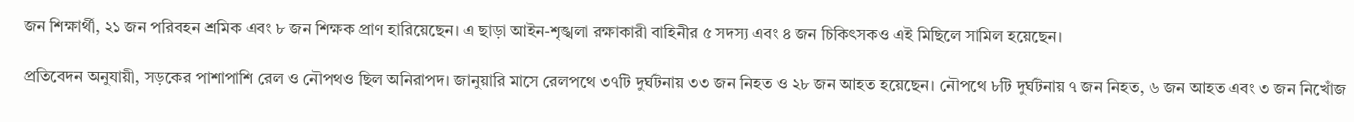জন শিক্ষার্থী, ২১ জন পরিবহন শ্রমিক এবং ৮ জন শিক্ষক প্রাণ হারিয়েছেন। এ ছাড়া আইন-শৃঙ্খলা রক্ষাকারী বাহিনীর ৫ সদস্য এবং ৪ জন চিকিৎসকও এই মিছিলে সামিল হয়েছেন।

প্রতিবেদন অনুযায়ী, সড়কের পাশাপাশি রেল ও নৌপথও ছিল অনিরাপদ। জানুয়ারি মাসে রেলপথে ৩৭টি দুর্ঘটনায় ৩৩ জন নিহত ও ২৮ জন আহত হয়েছেন। নৌপথে ৮টি দুর্ঘটনায় ৭ জন নিহত, ৬ জন আহত এবং ৩ জন নিখোঁজ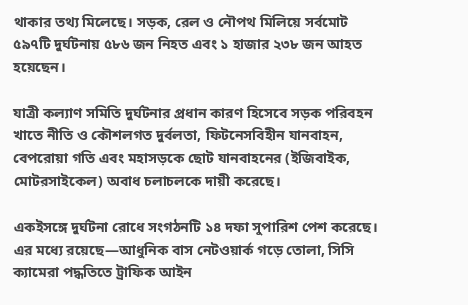থাকার তথ্য মিলেছে। সড়ক, রেল ও নৌপথ মিলিয়ে সর্বমোট ৫৯৭টি দুর্ঘটনায় ৫৮৬ জন নিহত এবং ১ হাজার ২৩৮ জন আহত হয়েছেন।

যাত্রী কল্যাণ সমিতি দুর্ঘটনার প্রধান কারণ হিসেবে সড়ক পরিবহন খাতে নীতি ও কৌশলগত দুর্বলতা, ফিটনেসবিহীন যানবাহন, বেপরোয়া গতি এবং মহাসড়কে ছোট যানবাহনের (ইজিবাইক, মোটরসাইকেল) অবাধ চলাচলকে দায়ী করেছে।

একইসঙ্গে দুর্ঘটনা রোধে সংগঠনটি ১৪ দফা সুপারিশ পেশ করেছে। এর মধ্যে রয়েছে—আধুনিক বাস নেটওয়ার্ক গড়ে তোলা, সিসি ক্যামেরা পদ্ধতিতে ট্রাফিক আইন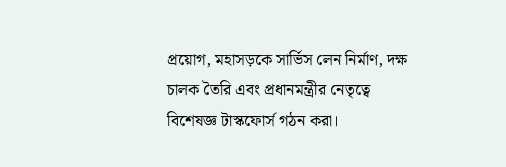প্রয়োগ, মহাসড়কে সার্ভিস লেন নির্মাণ, দক্ষ চালক তৈরি এবং প্রধানমন্ত্রীর নেতৃত্বে বিশেষজ্ঞ টাস্কফোর্স গঠন করা।